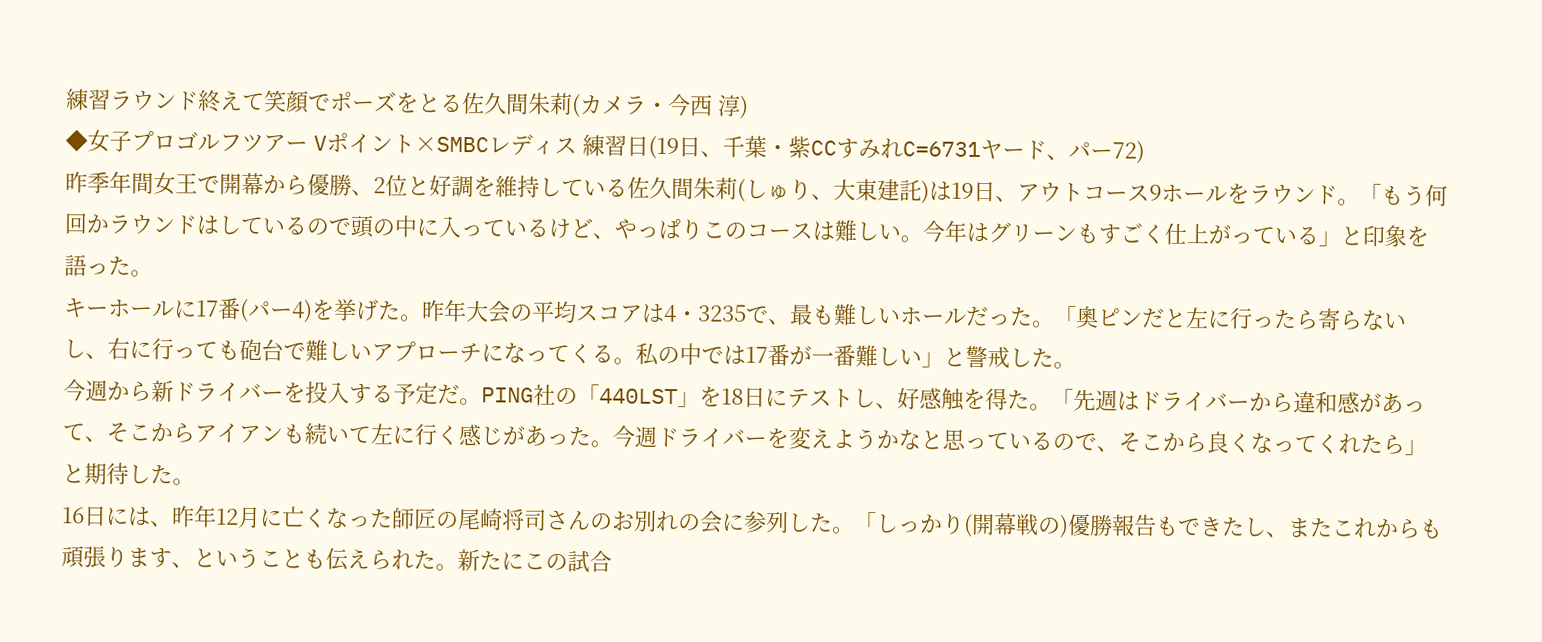練習ラウンド終えて笑顔でポーズをとる佐久間朱莉(カメラ・今西 淳)
◆女子プロゴルフツアー Vポイント×SMBCレディス 練習日(19日、千葉・紫CCすみれC=6731ヤード、パー72)
昨季年間女王で開幕から優勝、2位と好調を維持している佐久間朱莉(しゅり、大東建託)は19日、アウトコース9ホールをラウンド。「もう何回かラウンドはしているので頭の中に入っているけど、やっぱりこのコースは難しい。今年はグリーンもすごく仕上がっている」と印象を語った。
キーホールに17番(パー4)を挙げた。昨年大会の平均スコアは4・3235で、最も難しいホールだった。「奧ピンだと左に行ったら寄らないし、右に行っても砲台で難しいアプローチになってくる。私の中では17番が一番難しい」と警戒した。
今週から新ドライバーを投入する予定だ。PING社の「440LST」を18日にテストし、好感触を得た。「先週はドライバーから違和感があって、そこからアイアンも続いて左に行く感じがあった。今週ドライバーを変えようかなと思っているので、そこから良くなってくれたら」と期待した。
16日には、昨年12月に亡くなった師匠の尾崎将司さんのお別れの会に参列した。「しっかり(開幕戦の)優勝報告もできたし、またこれからも頑張ります、ということも伝えられた。新たにこの試合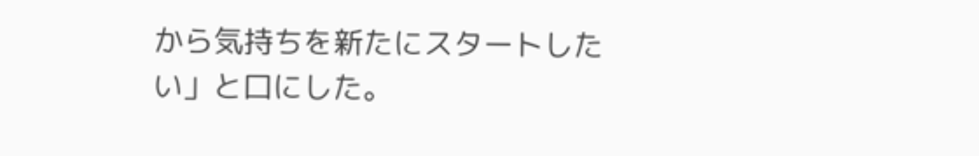から気持ちを新たにスタートしたい」と口にした。